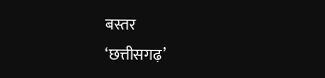बस्तर
‘छत्तीसगढ़’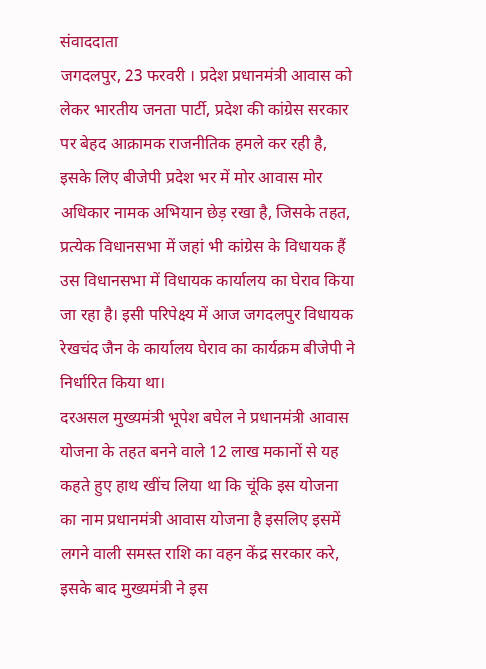संवाददाता
जगदलपुर, 23 फरवरी । प्रदेश प्रधानमंत्री आवास को लेकर भारतीय जनता पार्टी, प्रदेश की कांग्रेस सरकार पर बेहद आक्रामक राजनीतिक हमले कर रही है, इसके लिए बीजेपी प्रदेश भर में मोर आवास मोर अधिकार नामक अभियान छेड़ रखा है, जिसके तहत, प्रत्येक विधानसभा में जहां भी कांग्रेस के विधायक हैं उस विधानसभा में विधायक कार्यालय का घेराव किया जा रहा है। इसी परिपेक्ष्य में आज जगदलपुर विधायक रेखचंद जैन के कार्यालय घेराव का कार्यक्रम बीजेपी ने निर्धारित किया था।
दरअसल मुख्यमंत्री भूपेश बघेल ने प्रधानमंत्री आवास योजना के तहत बनने वाले 12 लाख मकानों से यह कहते हुए हाथ खींच लिया था कि चूंकि इस योजना का नाम प्रधानमंत्री आवास योजना है इसलिए इसमें लगने वाली समस्त राशि का वहन केंद्र सरकार करे, इसके बाद मुख्यमंत्री ने इस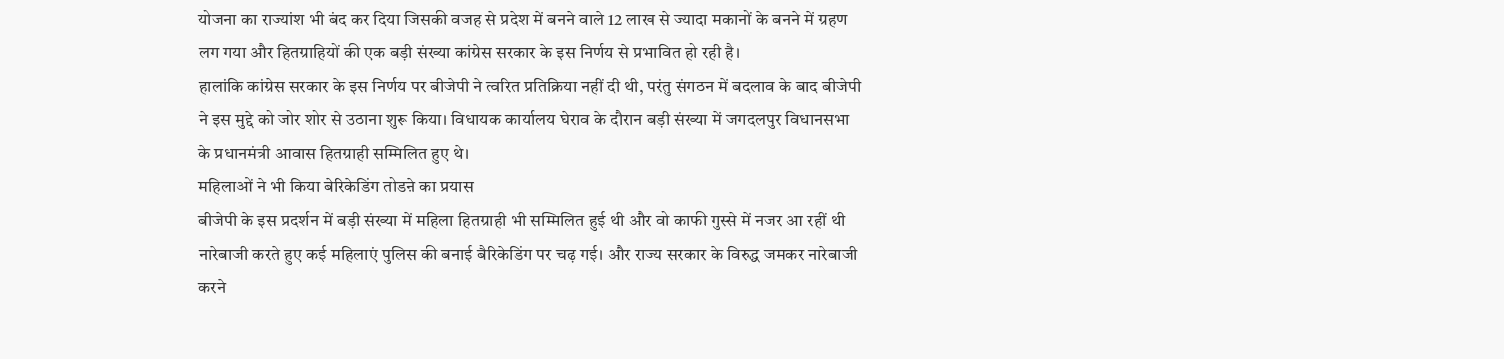योजना का राज्यांश भी बंद कर दिया जिसकी वजह से प्रदेश में बनने वाले 12 लाख से ज्यादा मकानों के बनने में ग्रहण लग गया और हितग्राहियों की एक बड़ी संख्या कांग्रेस सरकार के इस निर्णय से प्रभावित हो रही है।
हालांकि कांग्रेस सरकार के इस निर्णय पर बीजेपी ने त्वरित प्रतिक्रिया नहीं दी थी, परंतु संगठन में बदलाव के बाद बीजेपी ने इस मुद्दे को जोर शोर से उठाना शुरू किया। विधायक कार्यालय घेराव के दौरान बड़ी संख्या में जगदलपुर विधानसभा के प्रधानमंत्री आवास हितग्राही सम्मिलित हुए थे।
महिलाओं ने भी किया बेरिकेडिंग तोडऩे का प्रयास
बीजेपी के इस प्रदर्शन में बड़ी संख्या में महिला हितग्राही भी सम्मिलित हुई थी और वो काफी गुस्से में नजर आ रहीं थी नारेबाजी करते हुए कई महिलाएं पुलिस की बनाई बैरिकेडिंग पर चढ़ गई। और राज्य सरकार के विरुद्ध जमकर नारेबाजी करने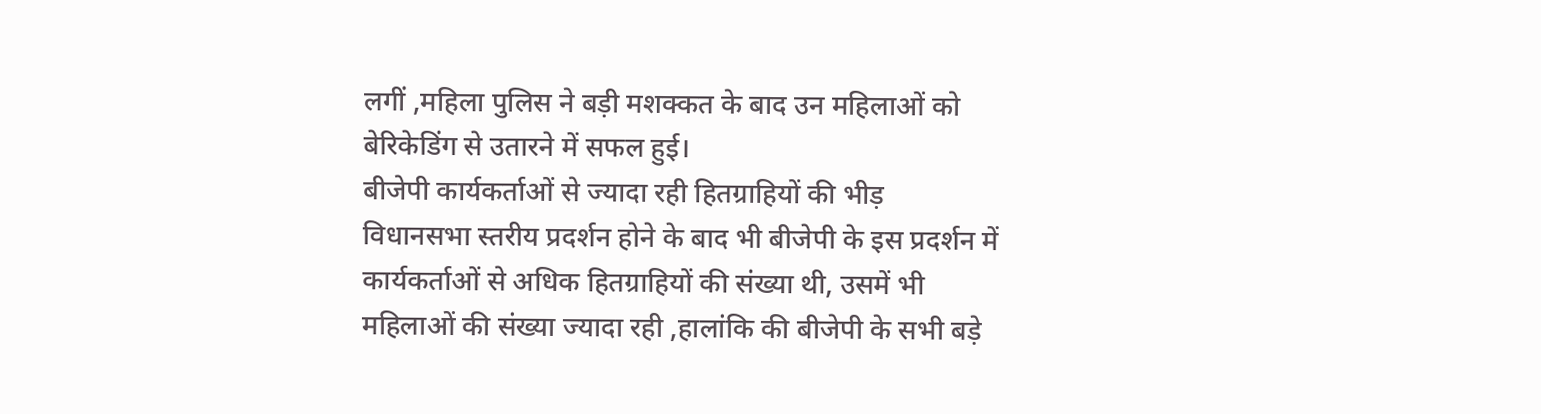लगीं ,महिला पुलिस ने बड़ी मशक्कत के बाद उन महिलाओं को बेरिकेडिंग से उतारने में सफल हुई।
बीजेपी कार्यकर्ताओं से ज्यादा रही हितग्राहियों की भीड़
विधानसभा स्तरीय प्रदर्शन होने के बाद भी बीजेपी के इस प्रदर्शन में कार्यकर्ताओं से अधिक हितग्राहियों की संख्या थी, उसमें भी महिलाओं की संख्या ज्यादा रही ,हालांकि की बीजेपी के सभी बड़े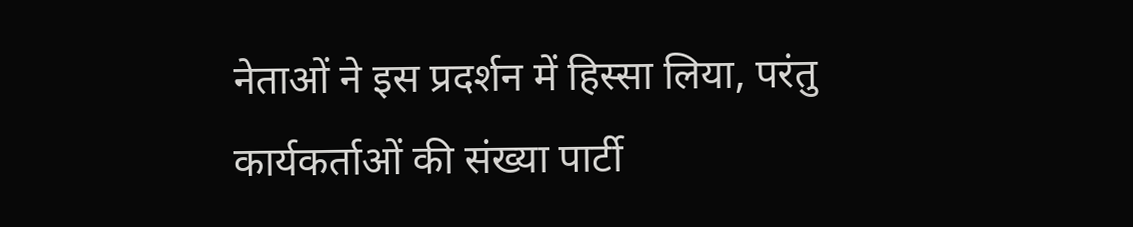नेताओं ने इस प्रदर्शन में हिस्सा लिया, परंतु कार्यकर्ताओं की संख्या पार्टी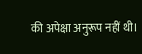की अपेक्षा अनुरूप नहीं थी।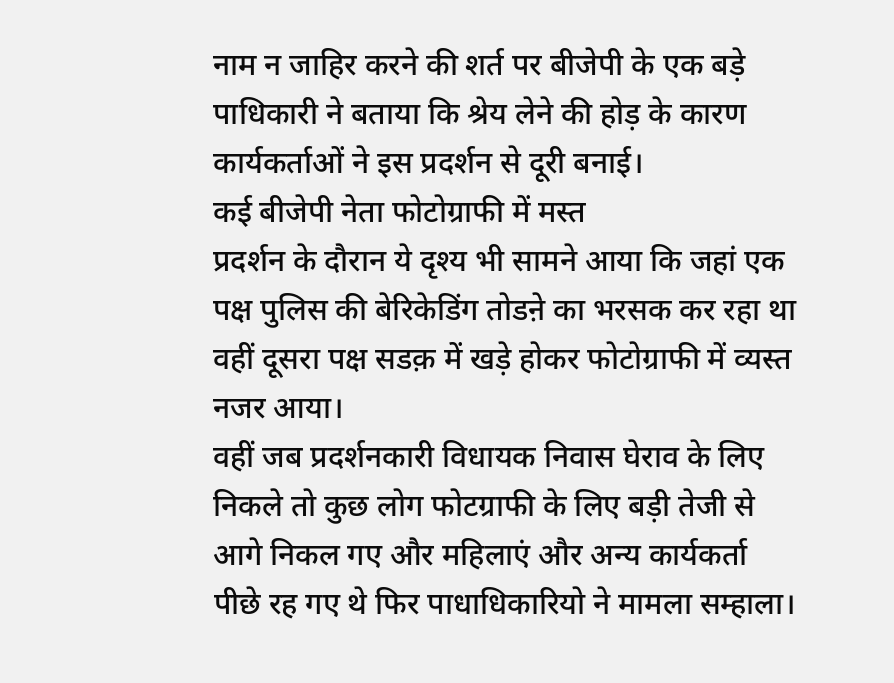नाम न जाहिर करने की शर्त पर बीजेपी के एक बड़े पाधिकारी ने बताया कि श्रेय लेने की होड़ के कारण कार्यकर्ताओं ने इस प्रदर्शन से दूरी बनाई।
कई बीजेपी नेता फोटोग्राफी में मस्त
प्रदर्शन के दौरान ये दृश्य भी सामने आया कि जहां एक पक्ष पुलिस की बेरिकेडिंग तोडऩे का भरसक कर रहा था वहीं दूसरा पक्ष सडक़ में खड़े होकर फोटोग्राफी में व्यस्त नजर आया।
वहीं जब प्रदर्शनकारी विधायक निवास घेराव के लिए निकले तो कुछ लोग फोटग्राफी के लिए बड़ी तेजी से आगे निकल गए और महिलाएं और अन्य कार्यकर्ता पीछे रह गए थे फिर पाधाधिकारियो ने मामला सम्हाला।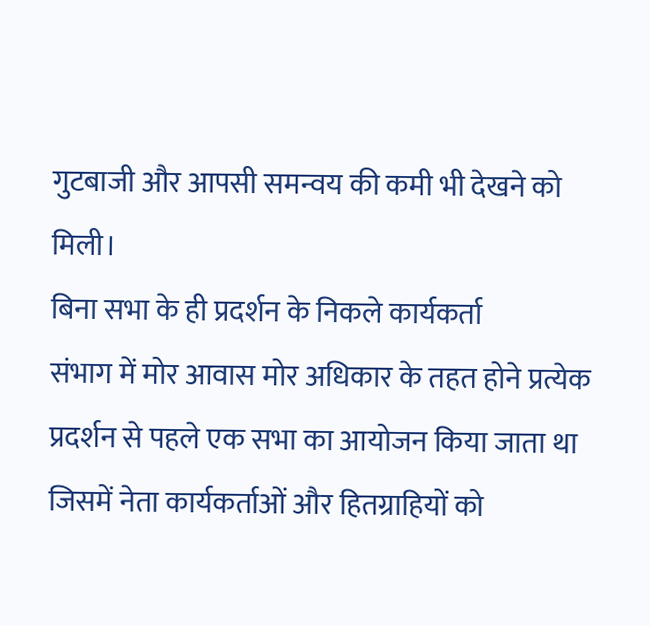गुटबाजी और आपसी समन्वय की कमी भी देखने को मिली।
बिना सभा के ही प्रदर्शन के निकले कार्यकर्ता
संभाग में मोर आवास मोर अधिकार के तहत होने प्रत्येक प्रदर्शन से पहले एक सभा का आयोजन किया जाता था जिसमें नेता कार्यकर्ताओं और हितग्राहियों को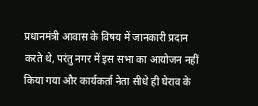प्रधानमंत्री आवास के विषय में जानकारी प्रदान करते थे, परंतु नगर में इस सभा का आयोजन नहीं किया गया और कार्यकर्ता नेता सीधे ही घेराव के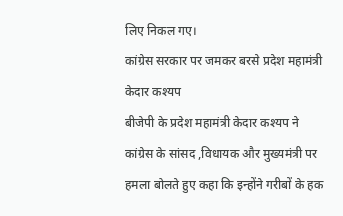लिए निकल गए।
कांग्रेस सरकार पर जमकर बरसे प्रदेश महामंत्री केदार कश्यप
बीजेपी के प्रदेश महामंत्री केदार कश्यप ने कांग्रेस के सांसद ,विधायक और मुख्यमंत्री पर हमला बोलते हुए कहा कि इन्होंने गरीबों के हक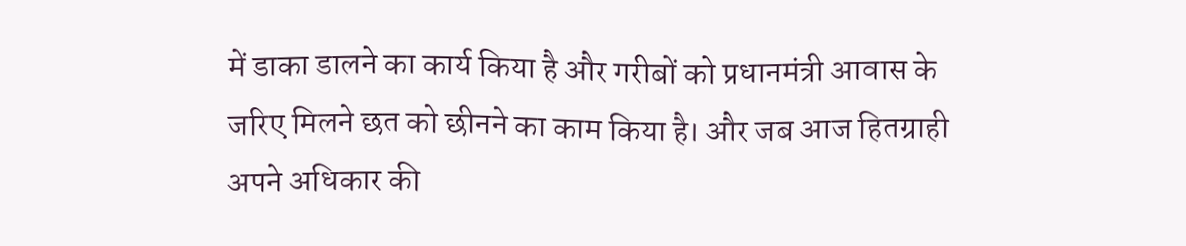में डाका डालने का कार्य किया है और गरीबों को प्रधानमंत्री आवास के जरिए मिलने छत को छीनने का काम किया है। और जब आज हितग्राही अपने अधिकार की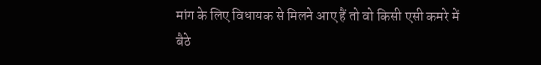मांग के लिए विधायक से मिलने आए हैं तो वो किसी एसी कमरे में बैठे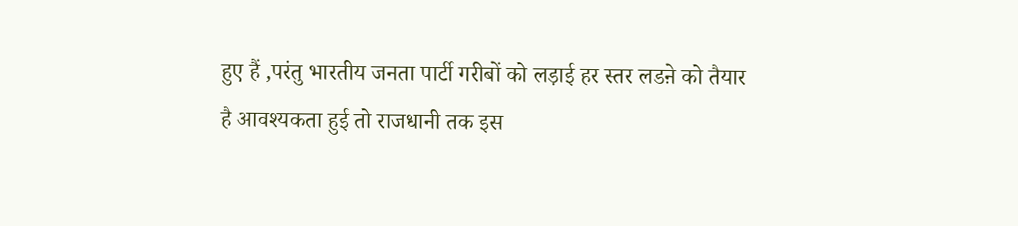हुए हैं ,परंतु भारतीय जनता पार्टी गरीबों को लड़ाई हर स्तर लडऩे को तैयार है आवश्यकता हुई तो राजधानी तक इस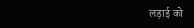लड़ाई को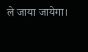ले जाया जायेगा।